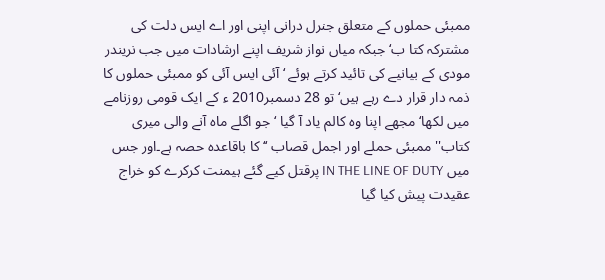ممبئی حملوں کے متعلق جنرل درانی اپنی اور اے ایس دلت کی مشترکہ کتا ب‘ جبکہ میاں نواز شریف اپنے ارشادات میں جب نریندر مودی کے بیانیے کی تائید کرتے ہوئے ‘ آئی ایس آئی کو ممبئی حملوں کا ذمہ دار قرار دے رہے ہیں‘ تو 28 دسمبر2010 ء کے ایک قومی روزنامے میں لکھا‘ مجھے اپنا وہ کالم یاد آ گیا ‘جو اگلے ماہ آنے والی میری کتاب'' ممبئی حملے اور اجمل قصاب ‘‘ کا باقاعدہ حصہ ہے۔اور جس میں IN THE LINE OF DUTY پرقتل کیے گئے ہیمنت کرکرے کو خراج عقیدت پیش کیا گیا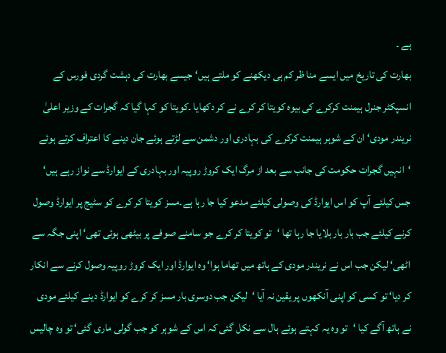ہے ۔
بھارت کی تاریخ میں ایسے منا ظر کم ہی دیکھنے کو ملتے ہیں‘ جیسے بھارت کی دہشت گردی فورس کے انسپکٹر جنرل ہیمنت کرکرے کی بیوہ کویتا کر کرے نے کر دکھایا ۔کویتا کو کہا گیا کہ گجرات کے وزیر اعلیٰ نریندر مودی‘ ان کے شوہر ہیمنت کرکرے کی بہادری اور دشمن سے لڑتے ہوئے جان دینے کا اعتراف کرتے ہوئے ‘انہیں گجرات حکومت کی جانب سے بعد از مرگ ایک کروڑ روپیہ اور بہادری کے ایوارڈ سے نواز رہے ہیں‘ جس کیلئے آپ کو اس ایوارڈ کی وصولی کیلئے مدعو کیا جا رہا ہے۔مسز کویتا کر کرے کو سٹیج پر ایوارڈ وصول کرنے کیلئے جب بار بار بلایا جا رہا تھا ‘تو کویتا کر کرے جو سامنے صوفے پر بیٹھی ہوئی تھی‘ اپنی جگہ سے اٹھی‘ لیکن جب اس نے نریندر مودی کے ہاتھ میں تھاما ہوا‘ وہ ایوارڈ اور ایک کروڑ روپیہ وصول کرنے سے انکار کر دیا‘ تو کسی کو اپنی آنکھوں پر یقین نہ آیا ‘لیکن جب دوسری بار مسز کر کرے کو ایوارڈ دینے کیلئے مودی نے ہاتھ آگے کیا ‘تو وہ یہ کہتے ہوئے ہال سے نکل گئی کہ اس کے شوہر کو جب گولی ماری گئی‘ تو وہ چالیس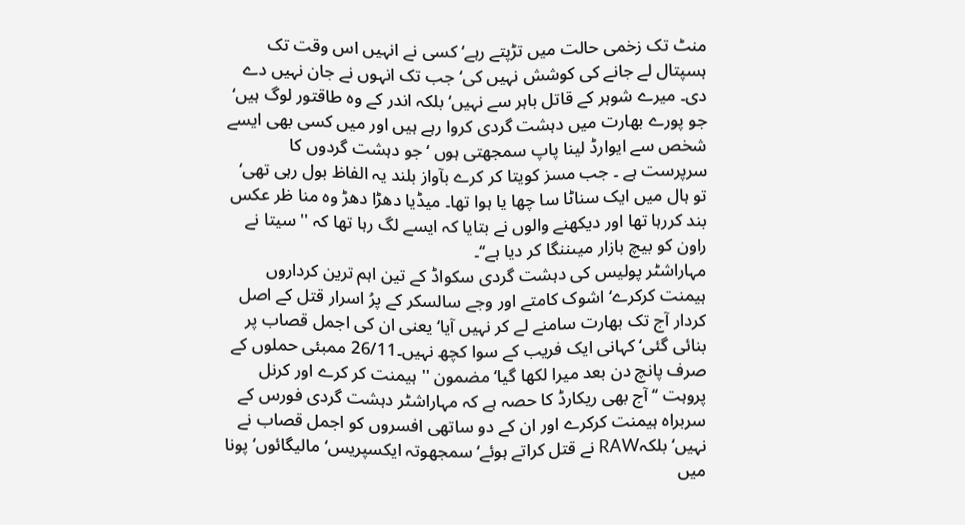منٹ تک زخمی حالت میں تڑپتے رہے‘ کسی نے انہیں اس وقت تک ہسپتال لے جانے کی کوشش نہیں کی‘ جب تک انہوں نے جان نہیں دے دی۔ میرے شوہر کے قاتل باہر سے نہیں‘ بلکہ اندر کے وہ طاقتور لوگ ہیں‘ جو پورے بھارت میں دہشت گردی کروا رہے ہیں اور میں کسی بھی ایسے شخص سے ایوارڈ لینا پاپ سمجھتی ہوں ‘جو دہشت گردوں کا سرپرست ہے ۔ جب مسز کویتا کر کرے بآواز بلند یہ الفاظ بول رہی تھی‘ تو ہال میں ایک سناٹا سا چھا یا ہوا تھا۔ میڈیا دھڑا دھڑ وہ منا ظر عکس بند کررہا تھا اور دیکھنے والوں نے بتایا کہ ایسے لگ رہا تھا کہ '' سیتا نے راون کو بیچ بازار میںننگا کر دیا ہے‘‘۔
مہاراشٹر پولیس کی دہشت گردی سکواڈ کے تین اہم ترین کرداروں ہیمنت کرکرے‘ اشوک کامتے اور وجے سالسکر کے پرُ اسرار قتل کے اصل کردار آج تک بھارت سامنے لے کر نہیں آیا‘ یعنی ان کی اجمل قصاب پر بنائی گئی‘ کہانی ایک فریب کے سوا کچھ نہیں۔26/11 ممبئی حملوں کے صرف پانچ دن بعد میرا لکھا گیا‘ مضمون '' ہیمنت کر کرے اور کرنل پروہت ‘‘ آج بھی ریکارڈ کا حصہ ہے کہ مہاراشٹر دہشت گردی فورس کے سربراہ ہیمنت کرکرے اور ان کے دو ساتھی افسروں کو اجمل قصاب نے نہیں‘ بلکہRAW نے قتل کراتے ہوئے‘ سمجھوتہ ایکسپریس‘ مالیگائوں‘ پونا میں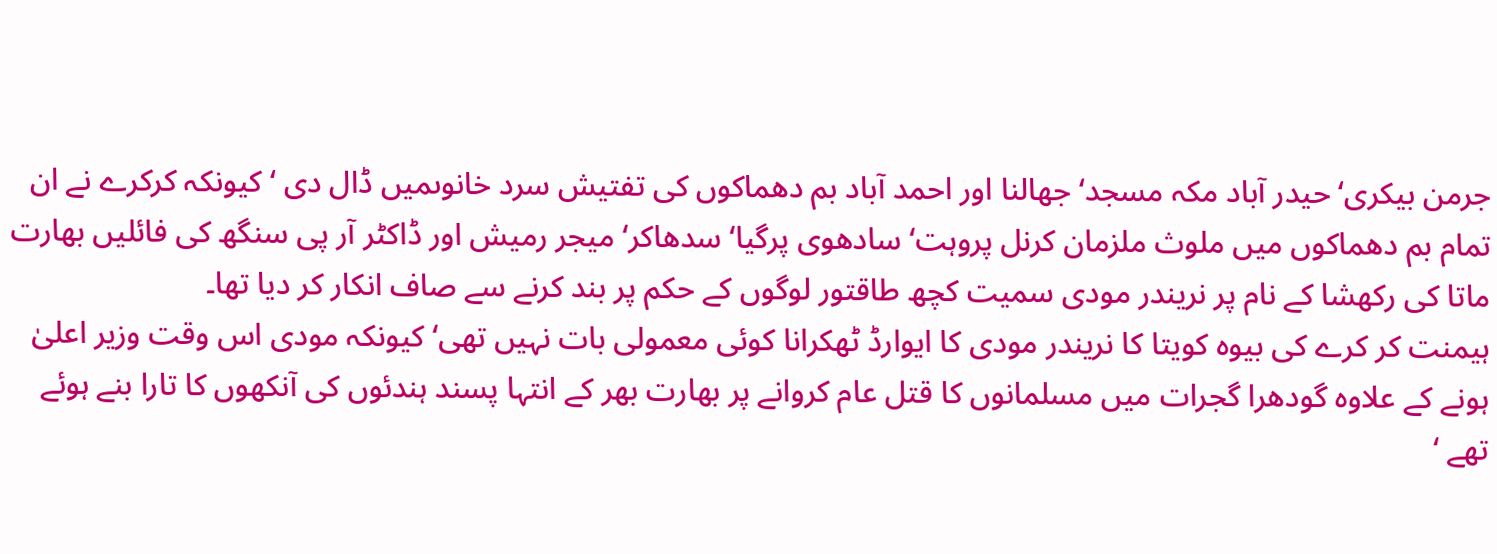جرمن بیکری‘ حیدر آباد مکہ مسجد‘ جھالنا اور احمد آباد بم دھماکوں کی تفتیش سرد خانوںمیں ڈال دی ‘ کیونکہ کرکرے نے ان تمام بم دھماکوں میں ملوث ملزمان کرنل پروہت‘ سادھوی پرگیا‘ سدھاکر‘ میجر رمیش اور ڈاکٹر آر پی سنگھ کی فائلیں بھارت ماتا کی رکھشا کے نام پر نریندر مودی سمیت کچھ طاقتور لوگوں کے حکم پر بند کرنے سے صاف انکار کر دیا تھا۔
ہیمنت کر کرے کی بیوہ کویتا کا نریندر مودی کا ایوارڈ ٹھکرانا کوئی معمولی بات نہیں تھی‘ کیونکہ مودی اس وقت وزیر اعلیٰ ہونے کے علاوہ گودھرا گجرات میں مسلمانوں کا قتل عام کروانے پر بھارت بھر کے انتہا پسند ہندئوں کی آنکھوں کا تارا بنے ہوئے تھے ‘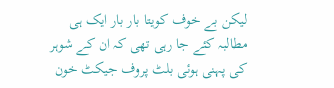لیکن بے خوف کویتا بار بار ایک ہی مطالبہ کئے جا رہی تھی کہ ان کے شوہر کی پہنی ہوئی بلٹ پروف جیکٹ خون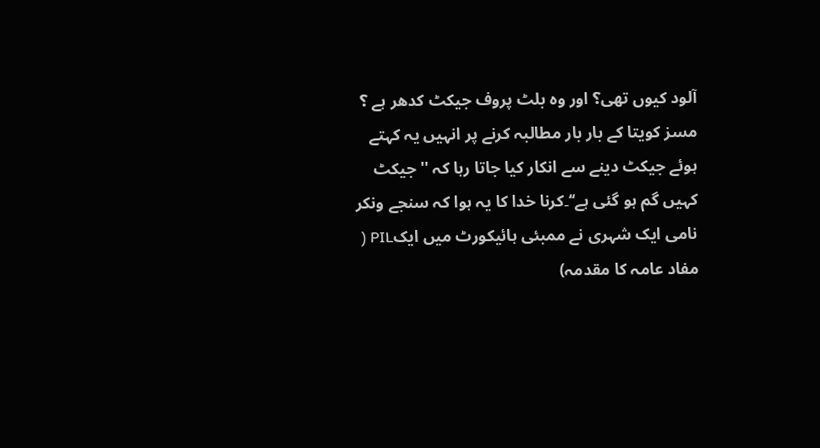آلود کیوں تھی؟ اور وہ بلٹ پروف جیکٹ کدھر ہے ؟ مسز کویتا کے بار بار مطالبہ کرنے پر انہیں یہ کہتے ہوئے جیکٹ دینے سے انکار کیا جاتا رہا کہ '' جیکٹ کہیں گم ہو گئی ہے‘‘۔کرنا خدا کا یہ ہوا کہ سنجے ونکر نامی ایک شہری نے ممبئی ہائیکورٹ میں ایکPIL ( مفاد عامہ کا مقدمہ)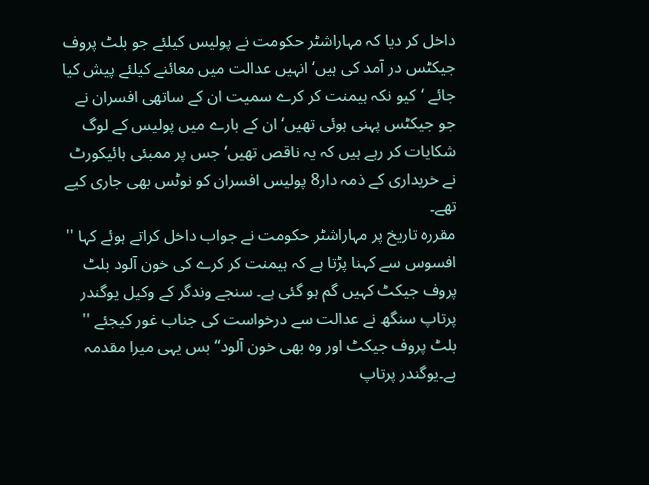داخل کر دیا کہ مہاراشٹر حکومت نے پولیس کیلئے جو بلٹ پروف جیکٹس در آمد کی ہیں‘ انہیں عدالت میں معائنے کیلئے پیش کیا جائے ‘کیو نکہ ہیمنت کر کرے سمیت ان کے ساتھی افسران نے جو جیکٹس پہنی ہوئی تھیں‘ ان کے بارے میں پولیس کے لوگ شکایات کر رہے ہیں کہ یہ ناقص تھیں‘ جس پر ممبئی ہائیکورٹ نے خریداری کے ذمہ دار8 پولیس افسران کو نوٹس بھی جاری کیے تھے۔
مقررہ تاریخ پر مہاراشٹر حکومت نے جواب داخل کراتے ہوئے کہا '' افسوس سے کہنا پڑتا ہے کہ ہیمنت کر کرے کی خون آلود بلٹ پروف جیکٹ کہیں گم ہو گئی ہے۔ سنجے وندگر کے وکیل یوگندر پرتاپ سنگھ نے عدالت سے درخواست کی جناب غور کیجئے '' بلٹ پروف جیکٹ اور وہ بھی خون آلود‘‘ بس یہی میرا مقدمہ ہے۔یوگندر پرتاپ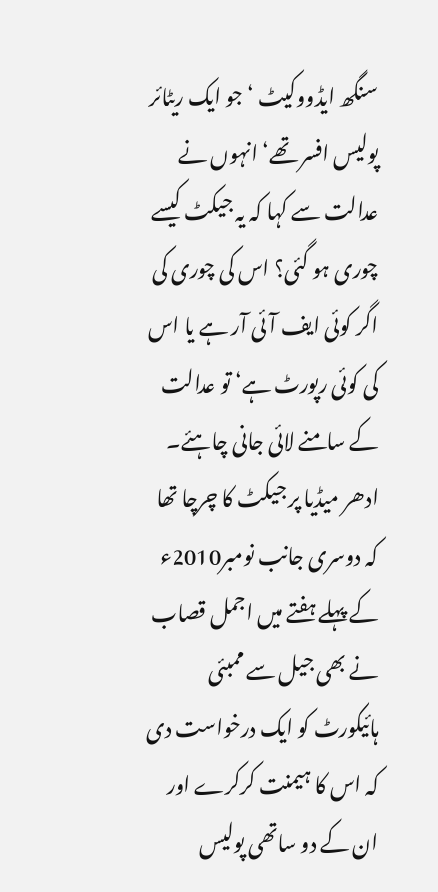سنگھ ایڈووکیٹ ‘جو ایک ریٹائر پولیس افسر تھے‘ انہوں نے عدالت سے کہا کہ یہ جیکٹ کیسے چوری ہو گئی؟ اس کی چوری کی اگر کوئی ایف آئی آر ہے یا اس کی کوئی رپورٹ ہے‘ تو عدالت کے سامنے لائی جانی چاہئے۔ ادھر میڈیا پر جیکٹ کا چرچا تھا کہ دوسری جانب نومبر2010ء کے پہلے ہفتے میں اجمل قصاب نے بھی جیل سے ممبئی ہائیکورٹ کو ایک درخواست دی کہ اس کا ہیمنت کرکرے اور ان کے دو ساتھی پولیس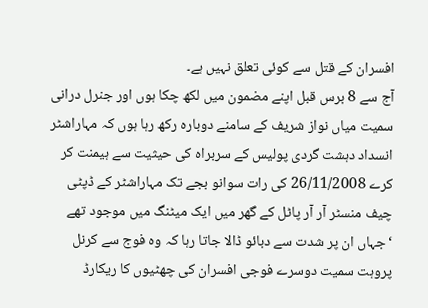افسران کے قتل سے کوئی تعلق نہیں ہے۔
آج سے 8 برس قبل اپنے مضمون میں لکھ چکا ہوں اور جنرل درانی سمیت میاں نواز شریف کے سامنے دوبارہ رکھ رہا ہوں کہ مہاراشٹر انسداد دہشت گردی پولیس کے سربراہ کی حیثیت سے ہیمنت کر کرے 26/11/2008 کی رات سوانو بجے تک مہاراشٹر کے ڈپٹی چیف منسٹر آر آر پاٹل کے گھر میں ایک میٹنگ میں موجود تھے ‘جہاں ان پر شدت سے دبائو ڈالا جاتا رہا کہ وہ فوج سے کرنل پروہت سمیت دوسرے فوجی افسران کی چھٹیوں کا ریکارڈ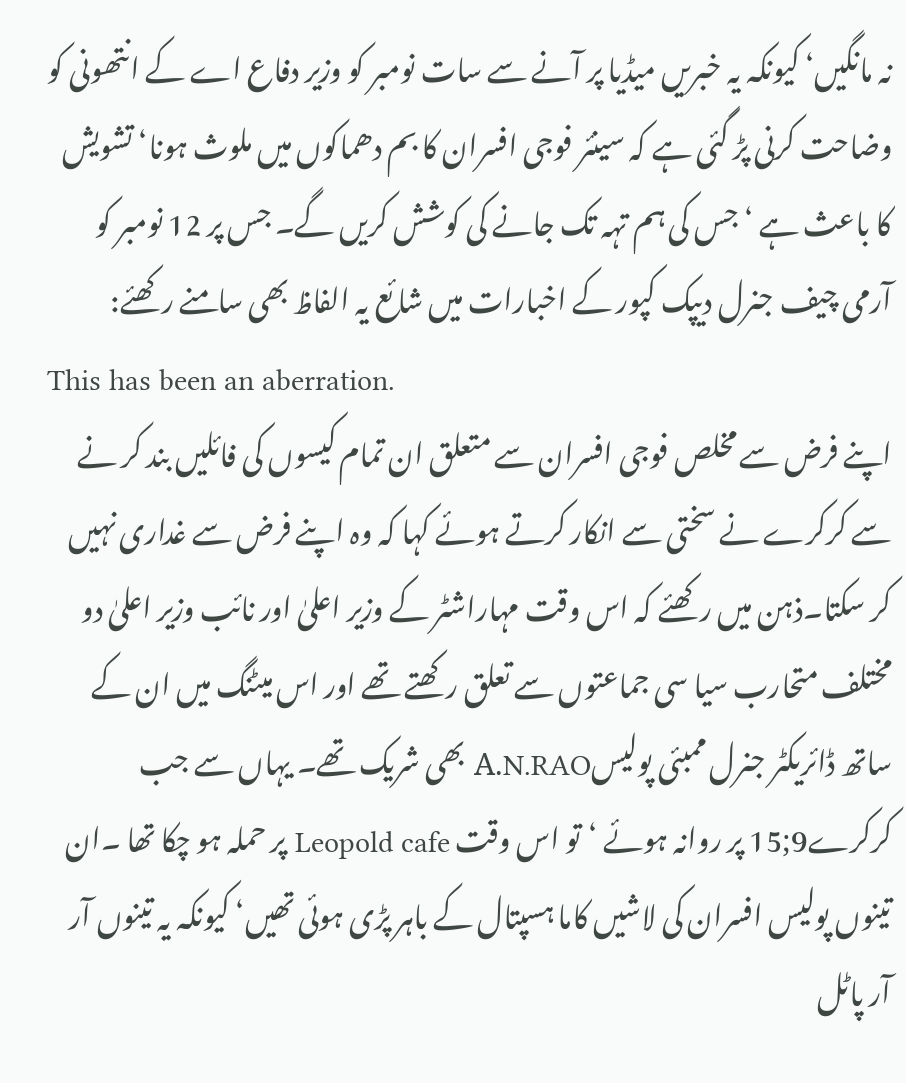نہ مانگیں‘ کیونکہ یہ خبریں میڈیا پر آنے سے سات نومبر کو وزیر دفاع اے کے انتھونی کو وضاحت کرنی پڑ گئی ہے کہ سینئر فوجی افسران کا بم دھماکوں میں ملوث ہونا‘ تشویش کا باعث ہے ‘جس کی ہم تہہ تک جانے کی کوشش کریں گے۔ جس پر 12 نومبر کو آرمی چیف جنرل دیپک کپور کے اخبارات میں شائع یہ الفاظ بھی سامنے رکھئے:
This has been an aberration.
اپنے فرض سے مخلص فوجی افسران سے متعلق ان تمام کیسوں کی فائلیں بند کر نے سے کرکرے نے سختی سے انکار کرتے ہوئے کہا کہ وہ اپنے فرض سے غداری نہیں کر سکتا۔ذہن میں رکھئے کہ اس وقت مہاراشٹر کے وزیر اعلیٰ اور نائب وزیر اعلیٰ دو مختلف متحارب سیا سی جماعتوں سے تعلق رکھتے تھے اور اس میٹنگ میں ان کے ساتھ ڈائریکٹر جنرل ممبئی پولیسA.N.RAO بھی شریک تھے۔ یہاں سے جب کرکرے9;15 پر روانہ ہوئے ‘تو اس وقت Leopold cafe پر حملہ ہو چکا تھا ۔ان تینوں پولیس افسران کی لاشیں کاما ہسپتال کے باہر پڑی ہوئی تھیں‘ کیونکہ یہ تینوں آر آر پاٹل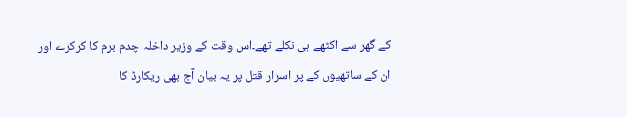کے گھر سے اکٹھے ہی نکلے تھے۔اس وقت کے وزیر داخلہ چدم برم کا کرکرے اور ان کے ساتھیوں کے پر اسرار قتل پر یہ بیان آج بھی ریکارڈ کا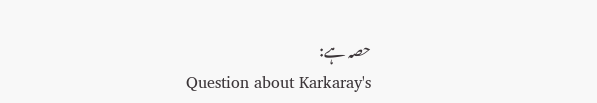حصہ ہے:
Question about Karkaray's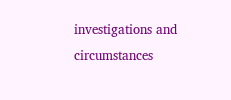investigations and circumstances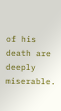of his death are deeply miserable.